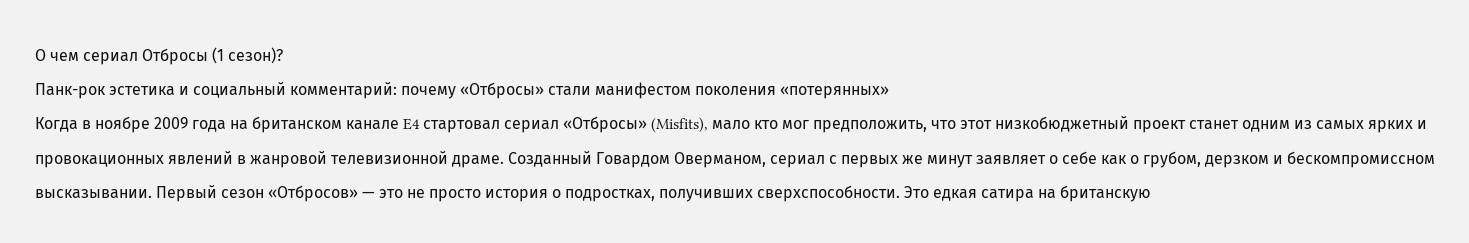О чем сериал Отбросы (1 сезон)?
Панк-рок эстетика и социальный комментарий: почему «Отбросы» стали манифестом поколения «потерянных»
Когда в ноябре 2009 года на британском канале E4 стартовал сериал «Отбросы» (Misfits), мало кто мог предположить, что этот низкобюджетный проект станет одним из самых ярких и провокационных явлений в жанровой телевизионной драме. Созданный Говардом Оверманом, сериал с первых же минут заявляет о себе как о грубом, дерзком и бескомпромиссном высказывании. Первый сезон «Отбросов» — это не просто история о подростках, получивших сверхспособности. Это едкая сатира на британскую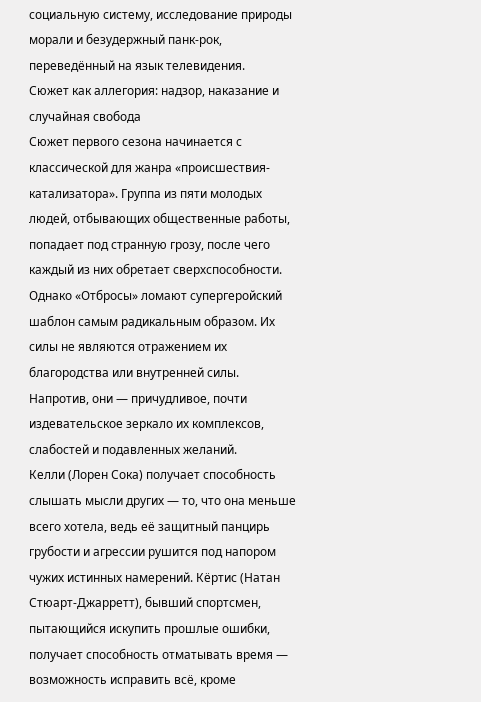социальную систему, исследование природы морали и безудержный панк-рок, переведённый на язык телевидения.
Сюжет как аллегория: надзор, наказание и случайная свобода
Сюжет первого сезона начинается с классической для жанра «происшествия-катализатора». Группа из пяти молодых людей, отбывающих общественные работы, попадает под странную грозу, после чего каждый из них обретает сверхспособности. Однако «Отбросы» ломают супергеройский шаблон самым радикальным образом. Их силы не являются отражением их благородства или внутренней силы. Напротив, они — причудливое, почти издевательское зеркало их комплексов, слабостей и подавленных желаний.
Келли (Лорен Сока) получает способность слышать мысли других — то, что она меньше всего хотела, ведь её защитный панцирь грубости и агрессии рушится под напором чужих истинных намерений. Кёртис (Натан Стюарт-Джарретт), бывший спортсмен, пытающийся искупить прошлые ошибки, получает способность отматывать время — возможность исправить всё, кроме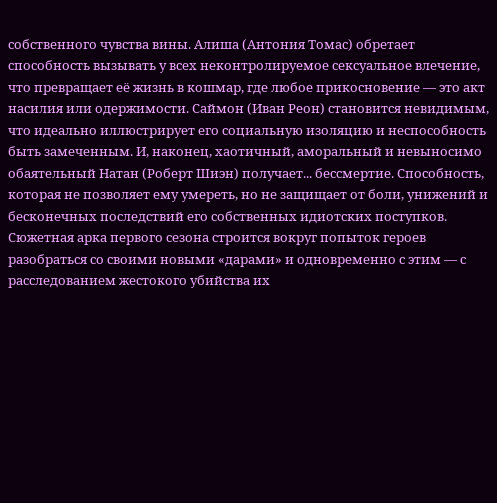собственного чувства вины. Алиша (Антония Томас) обретает способность вызывать у всех неконтролируемое сексуальное влечение, что превращает её жизнь в кошмар, где любое прикосновение — это акт насилия или одержимости. Саймон (Иван Реон) становится невидимым, что идеально иллюстрирует его социальную изоляцию и неспособность быть замеченным. И, наконец, хаотичный, аморальный и невыносимо обаятельный Натан (Роберт Шиэн) получает... бессмертие. Способность, которая не позволяет ему умереть, но не защищает от боли, унижений и бесконечных последствий его собственных идиотских поступков.
Сюжетная арка первого сезона строится вокруг попыток героев разобраться со своими новыми «дарами» и одновременно с этим — с расследованием жестокого убийства их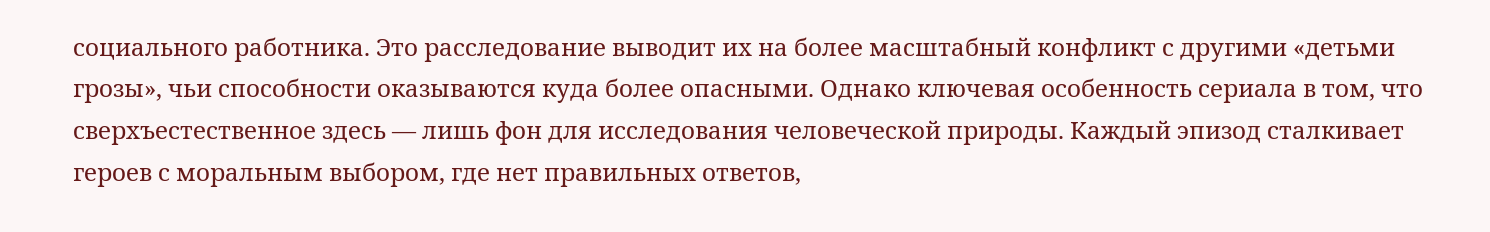социального работника. Это расследование выводит их на более масштабный конфликт с другими «детьми грозы», чьи способности оказываются куда более опасными. Однако ключевая особенность сериала в том, что сверхъестественное здесь — лишь фон для исследования человеческой природы. Каждый эпизод сталкивает героев с моральным выбором, где нет правильных ответов,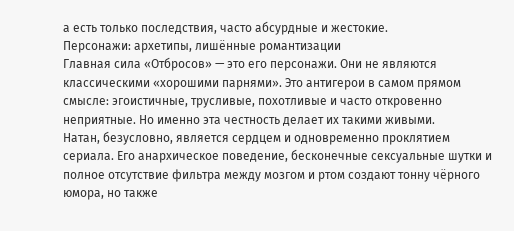а есть только последствия, часто абсурдные и жестокие.
Персонажи: архетипы, лишённые романтизации
Главная сила «Отбросов» — это его персонажи. Они не являются классическими «хорошими парнями». Это антигерои в самом прямом смысле: эгоистичные, трусливые, похотливые и часто откровенно неприятные. Но именно эта честность делает их такими живыми.
Натан, безусловно, является сердцем и одновременно проклятием сериала. Его анархическое поведение, бесконечные сексуальные шутки и полное отсутствие фильтра между мозгом и ртом создают тонну чёрного юмора, но также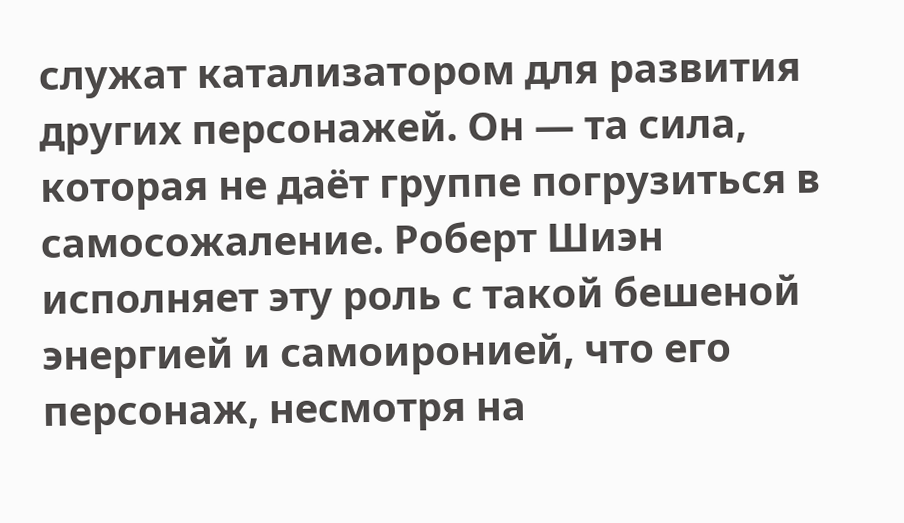служат катализатором для развития других персонажей. Он — та сила, которая не даёт группе погрузиться в самосожаление. Роберт Шиэн исполняет эту роль с такой бешеной энергией и самоиронией, что его персонаж, несмотря на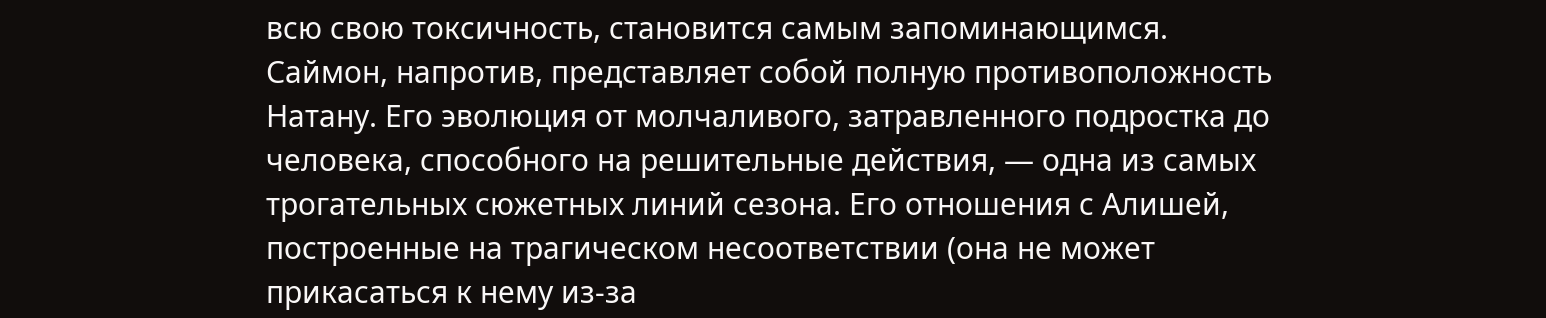всю свою токсичность, становится самым запоминающимся.
Саймон, напротив, представляет собой полную противоположность Натану. Его эволюция от молчаливого, затравленного подростка до человека, способного на решительные действия, — одна из самых трогательных сюжетных линий сезона. Его отношения с Алишей, построенные на трагическом несоответствии (она не может прикасаться к нему из-за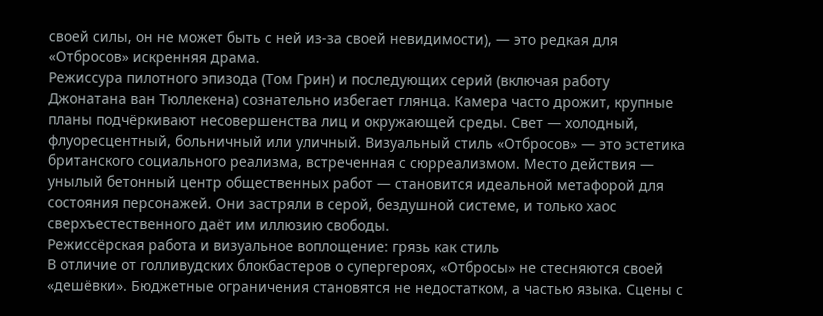своей силы, он не может быть с ней из-за своей невидимости), — это редкая для «Отбросов» искренняя драма.
Режиссура пилотного эпизода (Том Грин) и последующих серий (включая работу Джонатана ван Тюллекена) сознательно избегает глянца. Камера часто дрожит, крупные планы подчёркивают несовершенства лиц и окружающей среды. Свет — холодный, флуоресцентный, больничный или уличный. Визуальный стиль «Отбросов» — это эстетика британского социального реализма, встреченная с сюрреализмом. Место действия — унылый бетонный центр общественных работ — становится идеальной метафорой для состояния персонажей. Они застряли в серой, бездушной системе, и только хаос сверхъестественного даёт им иллюзию свободы.
Режиссёрская работа и визуальное воплощение: грязь как стиль
В отличие от голливудских блокбастеров о супергероях, «Отбросы» не стесняются своей «дешёвки». Бюджетные ограничения становятся не недостатком, а частью языка. Сцены с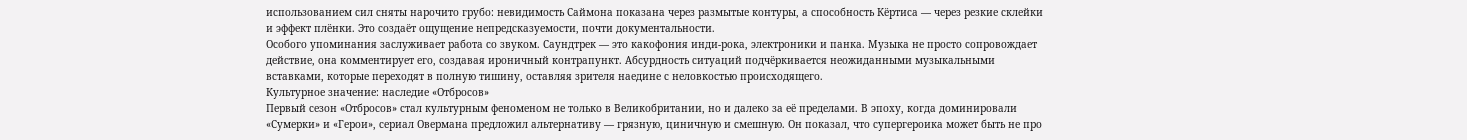использованием сил сняты нарочито грубо: невидимость Саймона показана через размытые контуры, а способность Кёртиса — через резкие склейки и эффект плёнки. Это создаёт ощущение непредсказуемости, почти документальности.
Особого упоминания заслуживает работа со звуком. Саундтрек — это какофония инди-рока, электроники и панка. Музыка не просто сопровождает действие, она комментирует его, создавая ироничный контрапункт. Абсурдность ситуаций подчёркивается неожиданными музыкальными вставками, которые переходят в полную тишину, оставляя зрителя наедине с неловкостью происходящего.
Культурное значение: наследие «Отбросов»
Первый сезон «Отбросов» стал культурным феноменом не только в Великобритании, но и далеко за её пределами. В эпоху, когда доминировали «Сумерки» и «Герои», сериал Овермана предложил альтернативу — грязную, циничную и смешную. Он показал, что супергероика может быть не про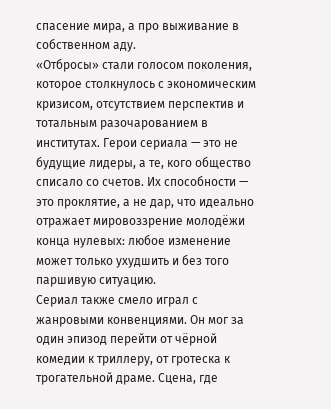спасение мира, а про выживание в собственном аду.
«Отбросы» стали голосом поколения, которое столкнулось с экономическим кризисом, отсутствием перспектив и тотальным разочарованием в институтах. Герои сериала — это не будущие лидеры, а те, кого общество списало со счетов. Их способности — это проклятие, а не дар, что идеально отражает мировоззрение молодёжи конца нулевых: любое изменение может только ухудшить и без того паршивую ситуацию.
Сериал также смело играл с жанровыми конвенциями. Он мог за один эпизод перейти от чёрной комедии к триллеру, от гротеска к трогательной драме. Сцена, где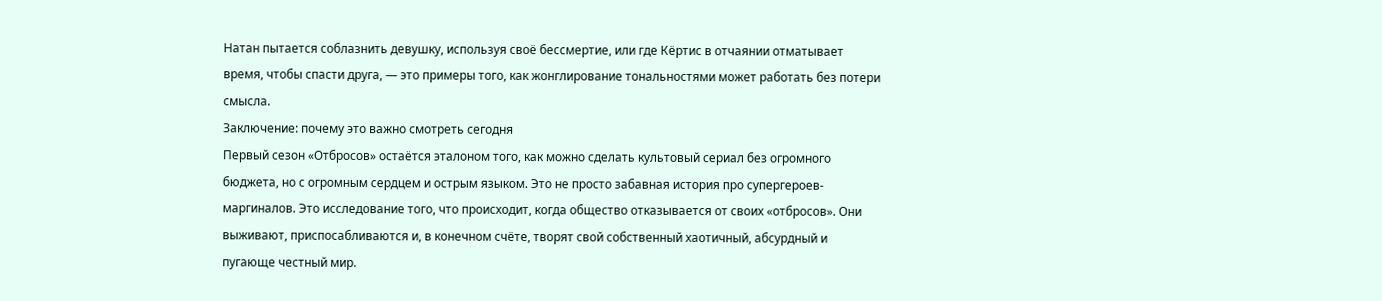Натан пытается соблазнить девушку, используя своё бессмертие, или где Кёртис в отчаянии отматывает время, чтобы спасти друга, — это примеры того, как жонглирование тональностями может работать без потери смысла.
Заключение: почему это важно смотреть сегодня
Первый сезон «Отбросов» остаётся эталоном того, как можно сделать культовый сериал без огромного бюджета, но с огромным сердцем и острым языком. Это не просто забавная история про супергероев-маргиналов. Это исследование того, что происходит, когда общество отказывается от своих «отбросов». Они выживают, приспосабливаются и, в конечном счёте, творят свой собственный хаотичный, абсурдный и пугающе честный мир.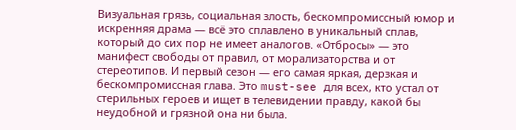Визуальная грязь, социальная злость, бескомпромиссный юмор и искренняя драма — всё это сплавлено в уникальный сплав, который до сих пор не имеет аналогов. «Отбросы» — это манифест свободы от правил, от морализаторства и от стереотипов. И первый сезон — его самая яркая, дерзкая и бескомпромиссная глава. Это must-see для всех, кто устал от стерильных героев и ищет в телевидении правду, какой бы неудобной и грязной она ни была.